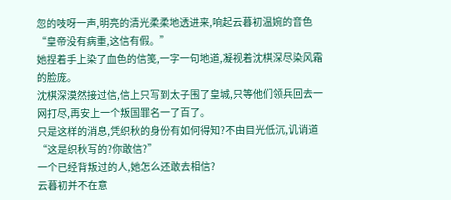忽的吱呀一声,明亮的清光柔柔地透进来,响起云暮初温婉的音色“皇帝没有病重,这信有假。”
她捏着手上染了血色的信笺,一字一句地道,凝视着沈棋深尽染风霜的脸庞。
沈棋深漠然接过信,信上只写到太子围了皇城,只等他们领兵回去一网打尽,再安上一个叛国罪名一了百了。
只是这样的消息,凭织秋的身份有如何得知?不由目光低沉,讥诮道“这是织秋写的?你敢信?”
一个已经背叛过的人,她怎么还敢去相信?
云暮初并不在意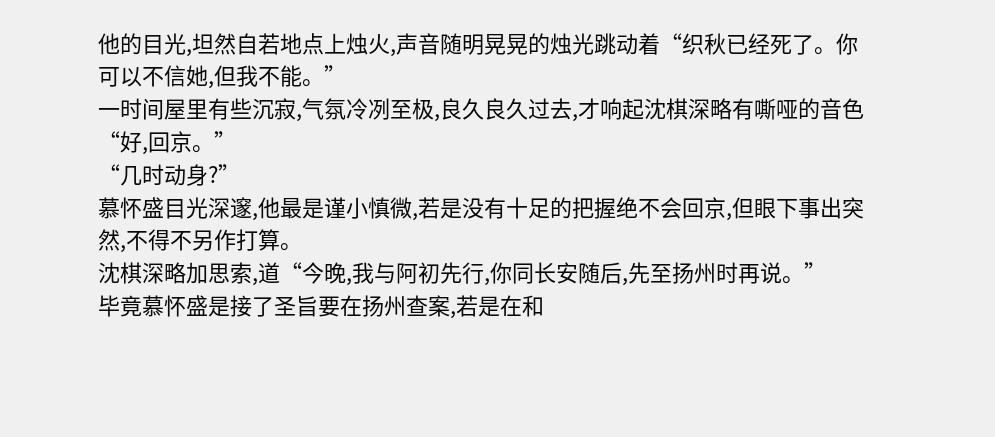他的目光,坦然自若地点上烛火,声音随明晃晃的烛光跳动着“织秋已经死了。你可以不信她,但我不能。”
一时间屋里有些沉寂,气氛冷冽至极,良久良久过去,才响起沈棋深略有嘶哑的音色“好,回京。”
“几时动身?”
慕怀盛目光深邃,他最是谨小慎微,若是没有十足的把握绝不会回京,但眼下事出突然,不得不另作打算。
沈棋深略加思索,道“今晚,我与阿初先行,你同长安随后,先至扬州时再说。”
毕竟慕怀盛是接了圣旨要在扬州查案,若是在和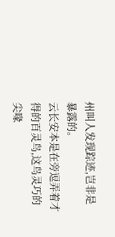州叫人发现踪迹,岂非是暴露的。
云长安本是在旁逗弄着才得的百灵鸟,这鸟灵巧的尖喙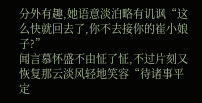分外有趣,她语意淡泊略有讥讽“这么快就回去了,你不去接你的崔小娘子?”
闻言慕怀盛不由怔了怔,不过片刻又恢复那云淡风轻地笑容“待诸事平定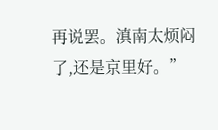再说罢。滇南太烦闷了,还是京里好。”